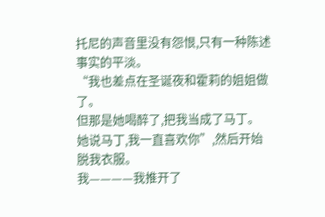托尼的声音里没有怨恨,只有一种陈述事实的平淡。
“我也差点在圣诞夜和霍莉的姐姐做了。
但那是她喝醉了,把我当成了马丁。
她说马丁,我一直喜欢你”,然后开始脱我衣服。
我————我推开了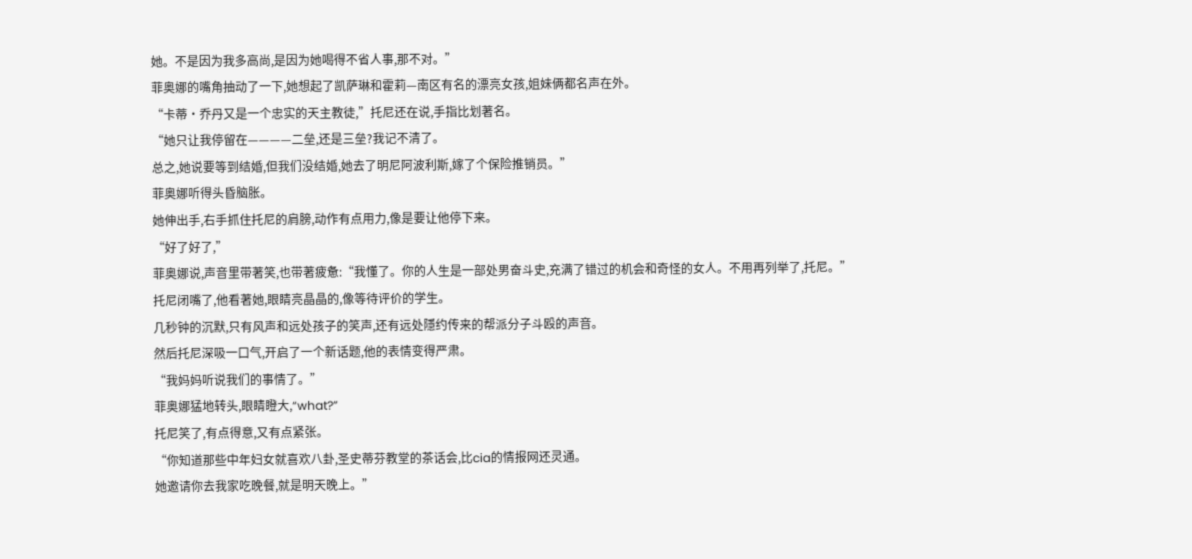她。不是因为我多高尚,是因为她喝得不省人事,那不对。”
菲奥娜的嘴角抽动了一下,她想起了凯萨琳和霍莉—南区有名的漂亮女孩,姐妹俩都名声在外。
“卡蒂·乔丹又是一个忠实的天主教徒,”托尼还在说,手指比划著名。
“她只让我停留在————二垒,还是三垒?我记不清了。
总之,她说要等到结婚,但我们没结婚,她去了明尼阿波利斯,嫁了个保险推销员。”
菲奥娜听得头昏脑胀。
她伸出手,右手抓住托尼的肩膀,动作有点用力,像是要让他停下来。
“好了好了,”
菲奥娜说,声音里带著笑,也带著疲惫:“我懂了。你的人生是一部处男奋斗史,充满了错过的机会和奇怪的女人。不用再列举了,托尼。”
托尼闭嘴了,他看著她,眼睛亮晶晶的,像等待评价的学生。
几秒钟的沉默,只有风声和远处孩子的笑声,还有远处隱约传来的帮派分子斗殴的声音。
然后托尼深吸一口气,开启了一个新话题,他的表情变得严肃。
“我妈妈听说我们的事情了。”
菲奥娜猛地转头,眼睛瞪大,“what?”
托尼笑了,有点得意,又有点紧张。
“你知道那些中年妇女就喜欢八卦,圣史蒂芬教堂的茶话会,比cia的情报网还灵通。
她邀请你去我家吃晚餐,就是明天晚上。”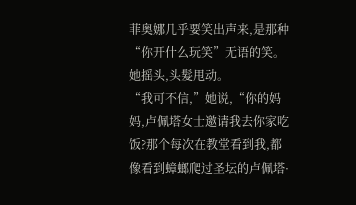菲奥娜几乎要笑出声来,是那种“你开什么玩笑”无语的笑。
她摇头,头髮甩动。
“我可不信,”她说,“你的妈妈,卢佩塔女士邀请我去你家吃饭?那个每次在教堂看到我,都像看到蟑螂爬过圣坛的卢佩塔·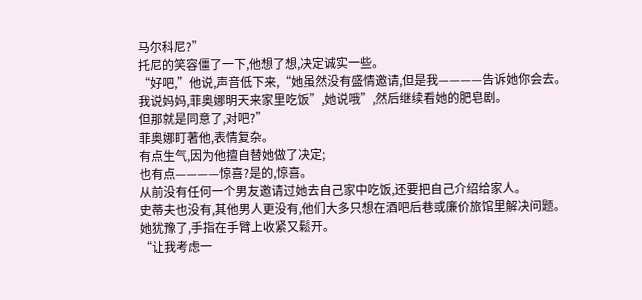马尔科尼?”
托尼的笑容僵了一下,他想了想,决定诚实一些。
“好吧,”他说,声音低下来,“她虽然没有盛情邀请,但是我————告诉她你会去。
我说妈妈,菲奥娜明天来家里吃饭”,她说哦”,然后继续看她的肥皂剧。
但那就是同意了,对吧?”
菲奥娜盯著他,表情复杂。
有点生气,因为他擅自替她做了决定;
也有点————惊喜?是的,惊喜。
从前没有任何一个男友邀请过她去自己家中吃饭,还要把自己介绍给家人。
史蒂夫也没有,其他男人更没有,他们大多只想在酒吧后巷或廉价旅馆里解决问题。
她犹豫了,手指在手臂上收紧又鬆开。
“让我考虑一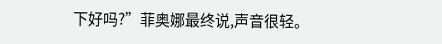下好吗?”菲奥娜最终说,声音很轻。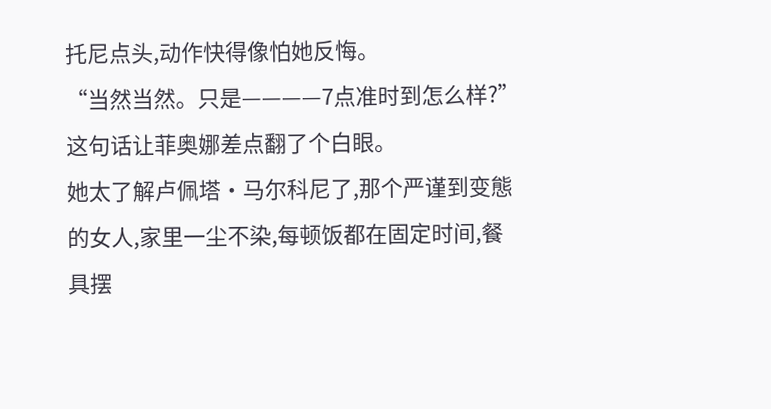托尼点头,动作快得像怕她反悔。
“当然当然。只是————7点准时到怎么样?”
这句话让菲奥娜差点翻了个白眼。
她太了解卢佩塔·马尔科尼了,那个严谨到变態的女人,家里一尘不染,每顿饭都在固定时间,餐具摆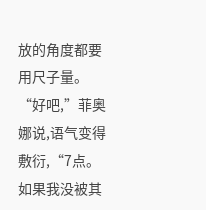放的角度都要用尺子量。
“好吧,”菲奥娜说,语气变得敷衍,“7点。如果我没被其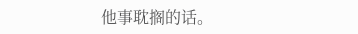他事耽搁的话。